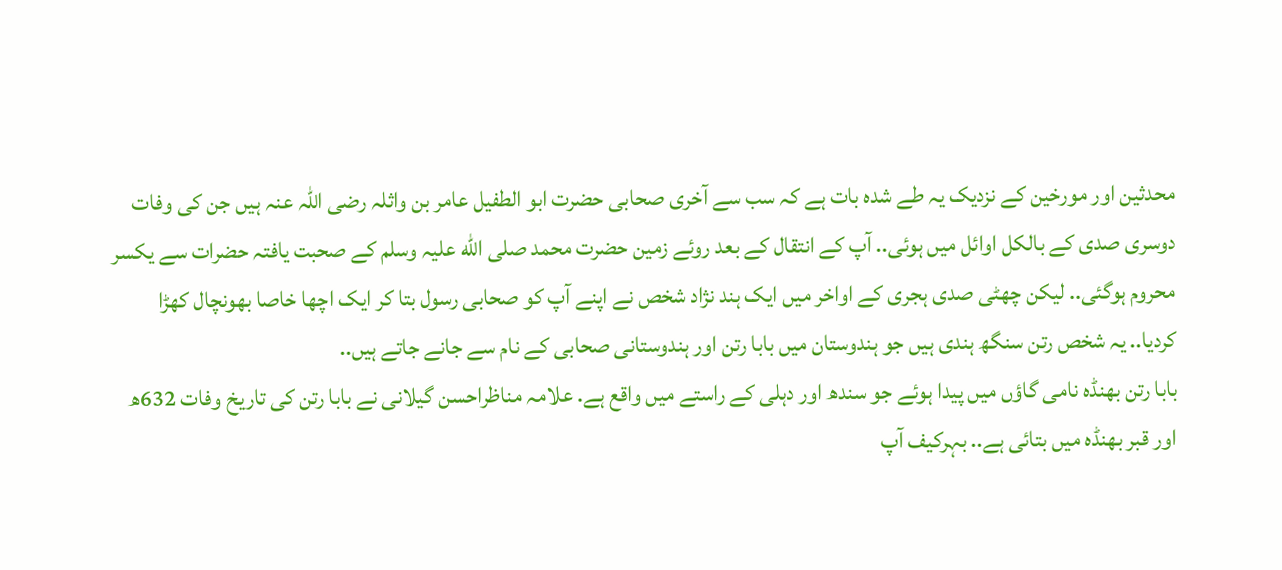محدثین اور مورخین کے نزدیک یہ طے شدہ بات ہے کہ سب سے آخری صحابی حضرت ابو الطفیل عامر بن واثلہ رضی اللہ عنہ ہیں جن کی وفات دوسری صدی کے بالکل اوائل میں ہوئی.. آپ کے انتقال کے بعد روئے زمین حضرت محمد صلى الله علیہ وسلم کے صحبت یافتہ حضرات سے یکسر محروم ہوگئی.. لیکن چھٹی صدی ہجری کے اواخر میں ایک ہند نژاد شخص نے اپنے آپ کو صحابی رسول بتا کر ایک اچھا خاصا بھونچال کھڑا کردیا.. یہ شخص رتن سنگھ ہندی ہیں جو ہندوستان میں بابا رتن اور ہندوستانی صحابی کے نام سے جانے جاتے ہیں..
بابا رتن بھنڈہ نامی گاؤں میں پیدا ہوئے جو سندھ اور دہلی کے راستے میں واقع ہے. علامہ مناظراحسن گیلانی نے بابا رتن کی تاریخ وفات 632ھ اور قبر بھنڈہ میں بتائی ہے.. بہرکیف آپ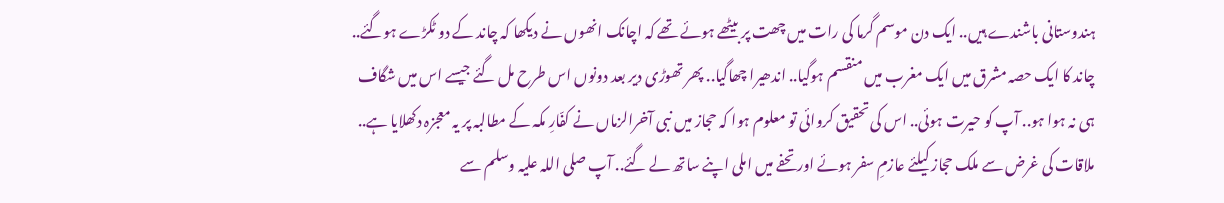ہندوستانی باشندے ہیں.. ایک دن موسم گرما کی رات میں چھت پر بیٹھے ہوئے تھے کہ اچانک انھوں نے دیکھا کہ چاند کے دو ٹکڑے ہوگئے.. چاند کا ایک حصہ مشرق میں ایک مغرب میں منقسم ہوگیا.. اندھیرا چھاگیا.. پھر تھوڑی دیر بعد دونوں اس طرح مل گئے جیسے اس میں شگاف ہی نہ ہوا ہو.. آپ کو حیرت ہوئی.. اس کی تحقیق کروائی تو معلوم ہوا کہ حجاز میں نبی آخرالزماں نے کفّارِ مکہ کے مطالبہ پر یہ معجزہ دکھلایا ہے.. ملاقات کی غرض سے ملک حجاز کیلئے عازمِ سفر ہوئے اور تحفے میں املی اپنے ساتھ لے گئے.. آپ صلی اللہ علیہ وسلم سے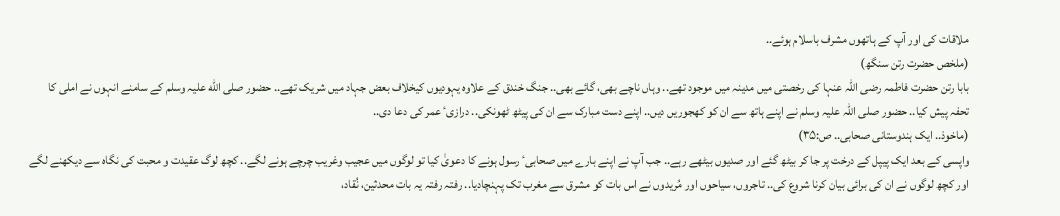ملاقات کی اور آپ کے ہاتھوں مشرف باسلام ہوئے..
(ملخص حضرت رتن سنگھ)
بابا رتن حضرت فاطمہ رضی اللہ عنہا کی رخصتی میں مدینہ میں موجود تھے.. وہاں ناچے بھی، گائے بھی.. جنگ خندق کے علاوہ یہودیوں کیخلاف بعض جہاد میں شریک تھے.. حضور صلى الله عليہ وسلم کے سامنے انہوں نے املی کا تحفہ پیش کیا.. حضور صلى اللہ عليہ وسلم نے اپنے ہاتھ سے ان کو کھجوریں دیں.. اپنے دست مبارک سے ان کی پیٹھ ٹھونکی.. درازیٴ عمر کی دعا دی..
(ماخوذ.. ایک ہندوستانی صحابی.. ص:۳۵)
واپسی کے بعد ایک پیپل کے درخت پر جا کر بیٹھ گئے اور صدیوں بیٹھے رہے.. جب آپ نے اپنے بارے میں صحابیٴ رسول ہونے کا دعویٰ کیا تو لوگوں میں عجیب وغریب چرچے ہونے لگے.. کچھ لوگ عقیدت و محبت کی نگاہ سے دیکھنے لگے اور کچھ لوگوں نے ان کی برائی بیان کرنا شروع کی.. تاجروں، سیاحوں اور مُریدوں نے اس بات کو مشرق سے مغرب تک پہنچادیا.. رفتہ رفتہ یہ بات محدثین، نُقاد،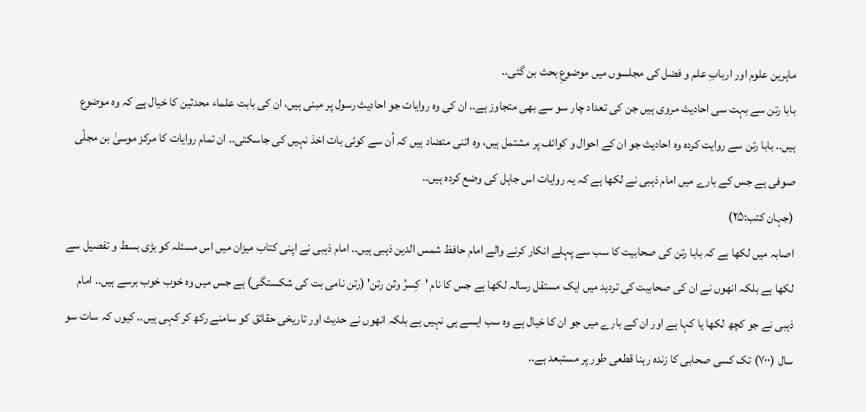ماہرین علوم اور اربابِ علم و فضل کی مجلسوں میں موضوعِ بحث بن گئی..
بابا رتن سے بہت سی احادیث مروی ہیں جن کی تعداد چار سو سے بھی متجاوز ہے.. ان کی وہ روایات جو احادیث رسول پر مبنی ہیں، ان کی بابت علماء محدثین کا خیال ہے کہ وہ موضوع ہیں.. بابا رتن سے روایت کردہ وہ احادیث جو ان کے احوال و کوائف پر مشتمل ہیں، وہ اتنی متضاد ہیں کہ اُن سے کوئی بات اخذ نہیں کی جاسکتی.. ان تمام روایات کا مرکز موسیٰ بن مجلّی صوفی ہے جس کے بارے میں امام ذہبی نے لکھا ہے کہ یہ روایات اس جاہل کی وضع کردہ ہیں..
(جہان کتب:۲۵)
اصابہ میں لکھا ہے کہ بابا رتن کی صحابیت کا سب سے پہلے انکار کرنے والے امام حافظ شمس الدین ذہبی ہیں.. امام ذہبی نے اپنی کتاب میزان میں اس مسئلہ کو بڑی بسط و تفصیل سے لکھا ہے بلکہ انھوں نے ان کی صحابیت کی تردید میں ایک مستقل رسالہ لکھا ہے جس کا نام 'کِسرُ وثن رتن' (رتن نامی بت کی شکستگی) ہے جس میں وہ خوب خوب برسے ہیں.. امام ذہبی نے جو کچھ لکھا یا کہا ہے اور ان کے بارے میں جو ان کا خیال ہے وہ سب ایسے ہی نہیں ہے بلکہ انھوں نے حدیث اور تاریخی حقائق کو سامنے رکھ کر کہی ہیں.. کیوں کہ سات سو سال (۷۰۰) تک کسی صحابی کا زندہ رہنا قطعی طور پر مستبعد ہے..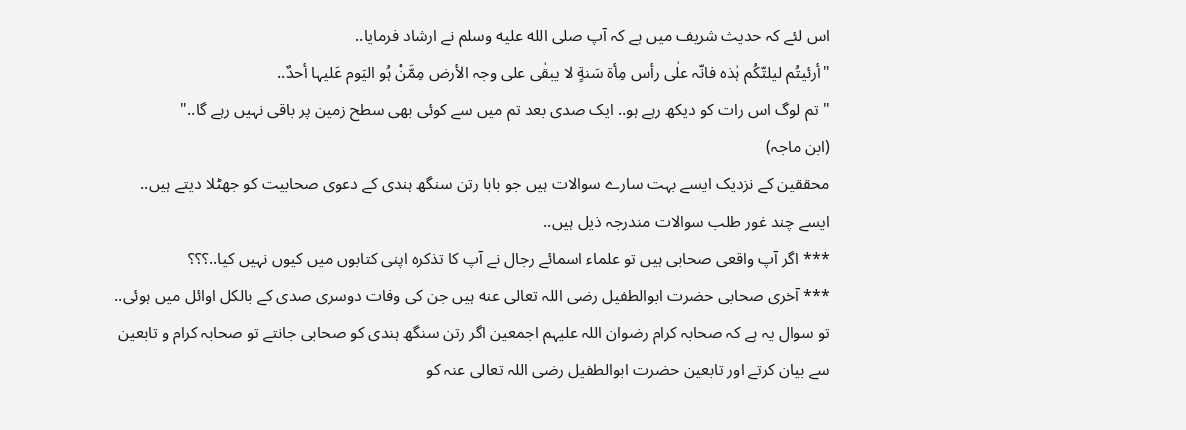اس لئے کہ حدیث شریف میں ہے کہ آپ صلى الله عليه وسلم نے ارشاد فرمایا..
"أرئیتُم لیلتّکُم ہٰذہ فانّہ علٰی رأس مِأة سَنةٍ لا یبقٰی علی وجہ الأرض مِمَّنْ ہُو الیَوم عَلیہا أحدٌ..
" تم لوگ اس رات کو دیکھ رہے ہو.. ایک صدی بعد تم میں سے کوئی بھی سطح زمین پر باقی نہیں رہے گا.."
(ابن ماجہ)
محققین کے نزدیک ایسے بہت سارے سوالات ہیں جو بابا رتن سنگھ ہندی کے دعوی صحابیت کو جھٹلا دیتے ہیں.. ایسے چند غور طلب سوالات مندرجہ ذیل ہیں..
*** اگر آپ واقعی صحابی ہیں تو علماء اسمائے رجال نے آپ کا تذکرہ اپنی کتابوں میں کیوں نہیں کیا..؟؟؟
*** آخری صحابی حضرت ابوالطفیل رضى اللہ تعالى عنه ہیں جن کی وفات دوسری صدی کے بالکل اوائل میں ہوئی.. تو سوال یہ ہے کہ صحابہ کرام رضوان اللہ علیہم اجمعین اگر رتن سنگھ ہندی کو صحابی جانتے تو صحابہ کرام و تابعین سے بیان کرتے اور تابعین حضرت ابوالطفیل رضى اللہ تعالى عنہ کو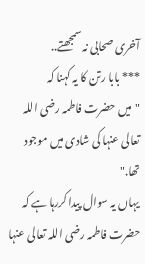آخری صحابی نہ سمجھتے..
*** بابا رتن کا یہ کہنا کہ
"میں حضرت فاطمہ رضى اللہ تعالى عنہا کی شادی میں موجود تھا."
یہاں یہ سوال پیدا کررہا ہے کہ حضرت فاطمہ رضى اللہ تعالى عنہا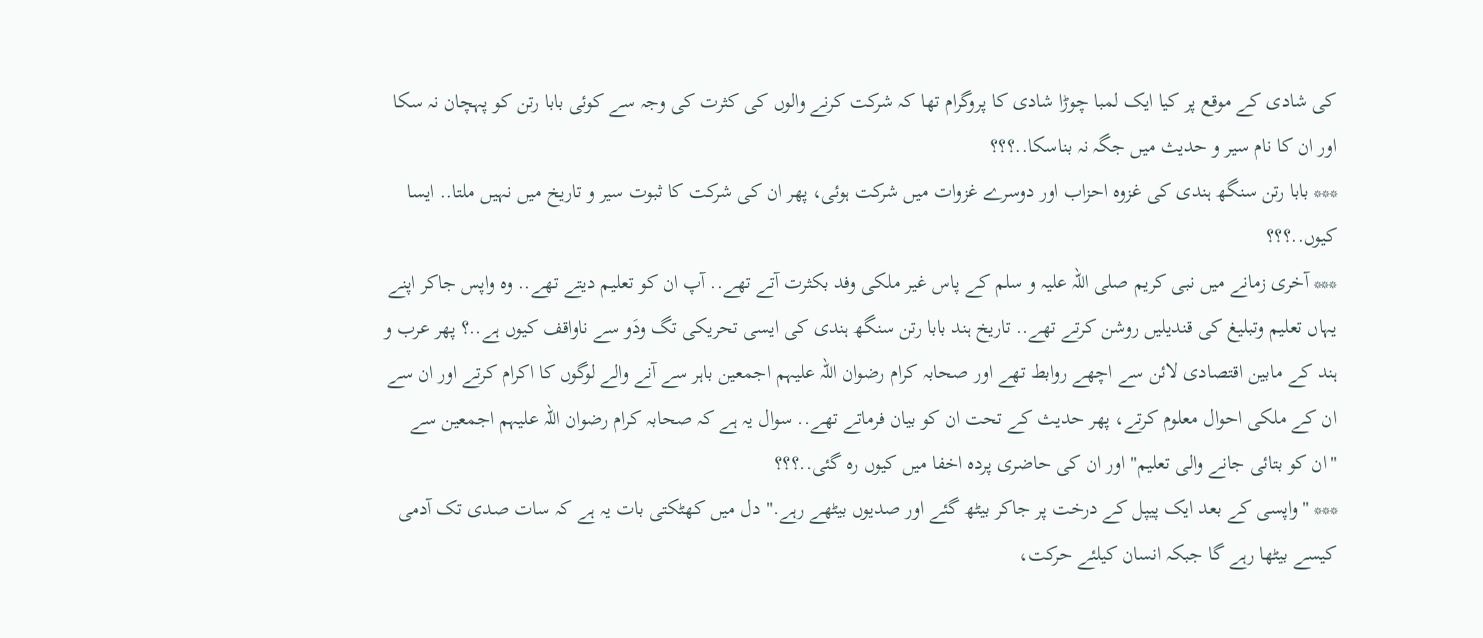کی شادی کے موقع پر کیا ایک لمبا چوڑا شادی کا پروگرام تھا کہ شرکت کرنے والوں کی کثرت کی وجہ سے کوئی بابا رتن کو پہچان نہ سکا اور ان کا نام سیر و حدیث میں جگہ نہ بناسکا..؟؟؟
*** بابا رتن سنگھ ہندی کی غزوہ احزاب اور دوسرے غزوات میں شرکت ہوئی، پھر ان کی شرکت کا ثبوت سیر و تاریخ میں نہیں ملتا.. ایسا کیوں..؟؟؟
*** آخری زمانے میں نبی کریم صلی اللہ علیہ و سلم کے پاس غیر ملکی وفد بکثرت آتے تھے.. آپ ان کو تعلیم دیتے تھے.. وہ واپس جاکر اپنے یہاں تعلیم وتبلیغ کی قندیلیں روشن کرتے تھے.. تاریخ ہند بابا رتن سنگھ ہندی کی ایسی تحریکی تگ ودَو سے ناواقف کیوں ہے..؟ پھر عرب و ہند کے مابین اقتصادی لائن سے اچھے روابط تھے اور صحابہ کرام رضوان اللہ علیہم اجمعین باہر سے آنے والے لوگوں کا اکرام کرتے اور ان سے ان کے ملکی احوال معلوم کرتے، پھر حدیث کے تحت ان کو بیان فرماتے تھے.. سوال یہ ہے کہ صحابہ کرام رضوان اللہ علیہم اجمعین سے "ان کو بتائی جانے والی تعلیم" اور ان کی حاضری پردہ اخفا میں کیوں رہ گئی..؟؟؟
*** "واپسی کے بعد ایک پیپل کے درخت پر جاکر بیٹھ گئے اور صدیوں بیٹھے رہے." دل میں کھٹکتی بات یہ ہے کہ سات صدی تک آدمی کیسے بیٹھا رہے گا جبکہ انسان کیلئے حرکت،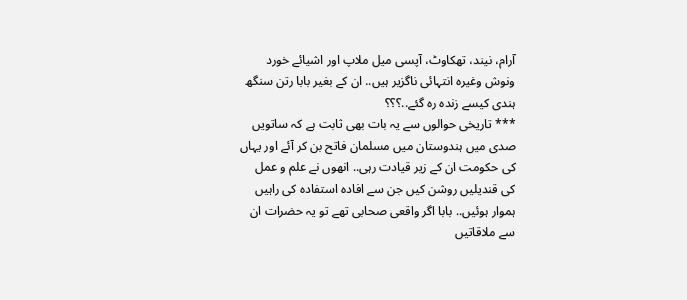آرام، نیند، تھکاوٹ، آپسی میل ملاپ اور اشیائے خورد ونوش وغیرہ انتہائی ناگزیر ہیں.. ان کے بغیر بابا رتن سنگھ ہندی کیسے زندہ رہ گئے..؟؟؟
*** تاریخی حوالوں سے یہ بات بھی ثابت ہے کہ ساتویں صدی میں ہندوستان میں مسلمان فاتح بن کر آئے اور یہاں کی حکومت ان کے زیر قیادت رہی.. انھوں نے علم و عمل کی قندیلیں روشن کیں جن سے افادہ استفادہ کی راہیں ہموار ہوئیں.. بابا اگر واقعی صحابی تھے تو یہ حضرات ان سے ملاقاتیں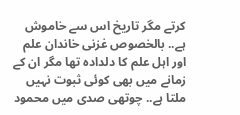کرتے مگر تاریخ اس سے خاموش ہے.. بالخصوص غزنی خاندان علم اور اہل علم کا دلدادہ تھا مگر ان کے زمانے میں بھی کوئی ثبوت نہیں ملتا ہے.. چوتھی صدی میں محمود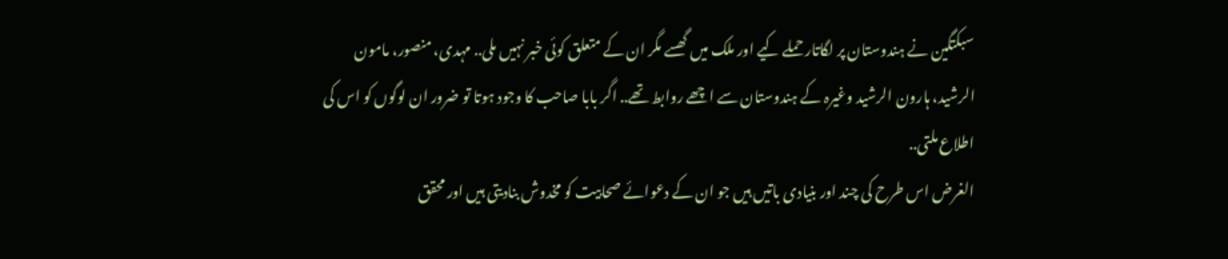سبکتگین نے ہندوستان پر لگاتار حملے کیے اور ملک میں گھسے مگر ان کے متعلق کوئی خبر نہیں ملی.. مہدی، منصور، مامون الرشید، ہارون الرشید وغیرہ کے ہندوستان سے اچھے روابط تھے.. اگر بابا صاحب کا وجود ہوتا تو ضرور ان لوگوں کو اس کی اطلاع ملتی..
الغرض اس طرح کی چند اور بنیادی باتیں ہیں جو ان کے دعوائے صحابیت کو مخدوش بنادیتی ہیں اور محقق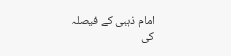امام ذہبی کے فیصلہ کی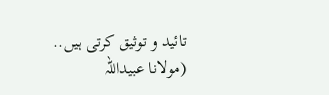تائید و توثیق کرتی ہیں..
(مولانا عبیداللہ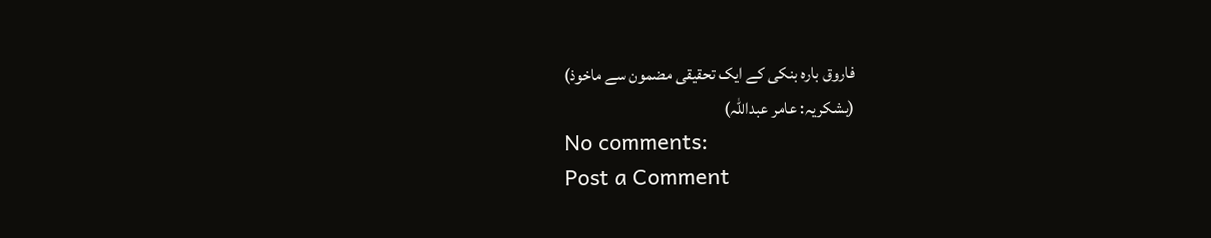فاروق بارہ بنکی کے ایک تحقیقی مضمون سے ماخوذ)
(بشکریہ: عامر عبداللہ)
No comments:
Post a Comment